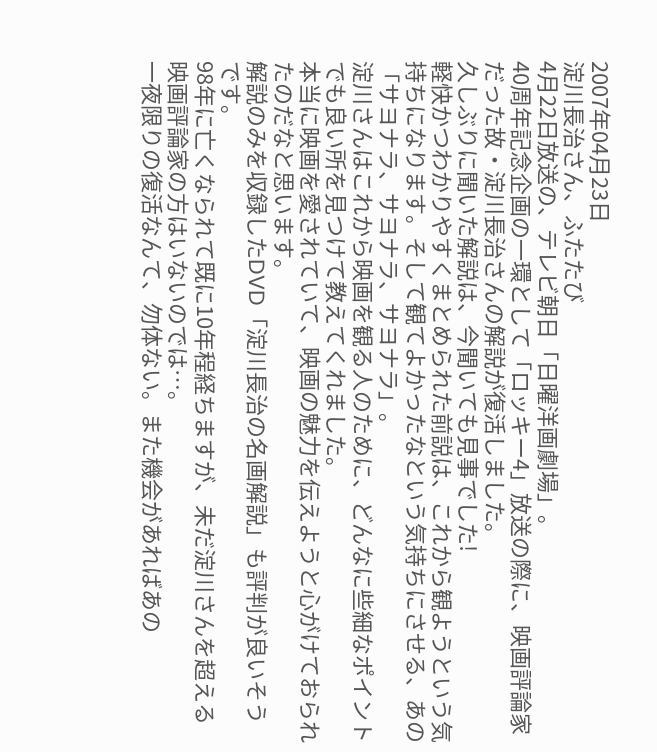2007年04月23日
淀川長治さん、ふたたび
4月22日放送の、テレビ朝日「日曜洋画劇場」。
40周年記念企画の一環として「ロッキー4」放送の際に、映画評論家だった故・淀川長治さんの解説が復活しました。
久しぶりに聞いた解説は、今聞いても見事でした!
軽快かつわかりやすくまとめられた前説は、これから観ようという気持ちになります。そして観てよかったなという気持ちにさせる、あの「サヨナラ、サヨナラ、サヨナラ」。
淀川さんはこれから映画を観る人のために、どんなに些細なポイントでも良い所を見つけて教えてくれました。
本当に映画を愛されていて、映画の魅力を伝えようと心がけておられたのだなと思います。
解説のみを収録したDVD「淀川長治の名画解説」も評判が良いそうです。
98年に亡くなられて既に10年程経ちますが、未だ淀川さんを超える映画評論家の方はいないのでは…。
一夜限りの復活なんて、勿体ない。また機会があればあの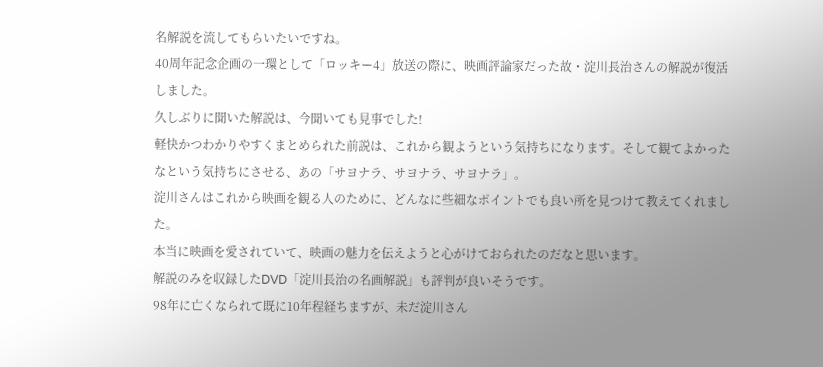名解説を流してもらいたいですね。
40周年記念企画の一環として「ロッキー4」放送の際に、映画評論家だった故・淀川長治さんの解説が復活しました。
久しぶりに聞いた解説は、今聞いても見事でした!
軽快かつわかりやすくまとめられた前説は、これから観ようという気持ちになります。そして観てよかったなという気持ちにさせる、あの「サヨナラ、サヨナラ、サヨナラ」。
淀川さんはこれから映画を観る人のために、どんなに些細なポイントでも良い所を見つけて教えてくれました。
本当に映画を愛されていて、映画の魅力を伝えようと心がけておられたのだなと思います。
解説のみを収録したDVD「淀川長治の名画解説」も評判が良いそうです。
98年に亡くなられて既に10年程経ちますが、未だ淀川さん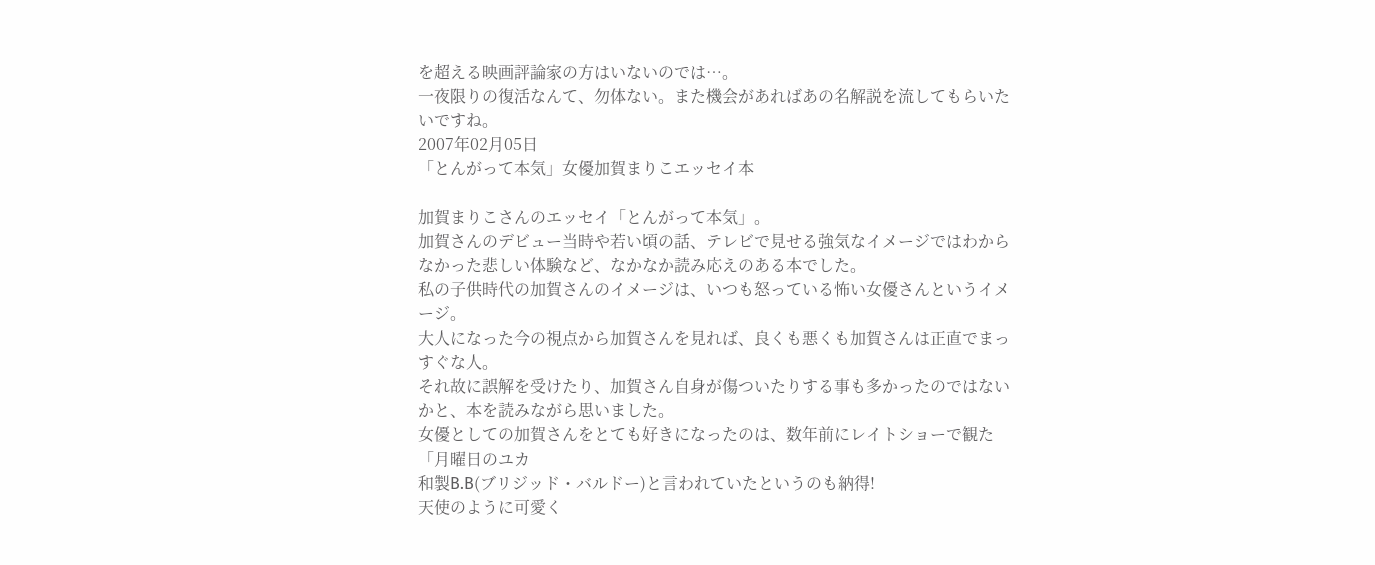を超える映画評論家の方はいないのでは…。
一夜限りの復活なんて、勿体ない。また機会があればあの名解説を流してもらいたいですね。
2007年02月05日
「とんがって本気」女優加賀まりこエッセイ本

加賀まりこさんのエッセイ「とんがって本気」。
加賀さんのデビュー当時や若い頃の話、テレビで見せる強気なイメージではわからなかった悲しい体験など、なかなか読み応えのある本でした。
私の子供時代の加賀さんのイメージは、いつも怒っている怖い女優さんというイメージ。
大人になった今の視点から加賀さんを見れば、良くも悪くも加賀さんは正直でまっすぐな人。
それ故に誤解を受けたり、加賀さん自身が傷ついたりする事も多かったのではないかと、本を読みながら思いました。
女優としての加賀さんをとても好きになったのは、数年前にレイトショーで観た「月曜日のユカ
和製B.B(ブリジッド・バルドー)と言われていたというのも納得!
天使のように可愛く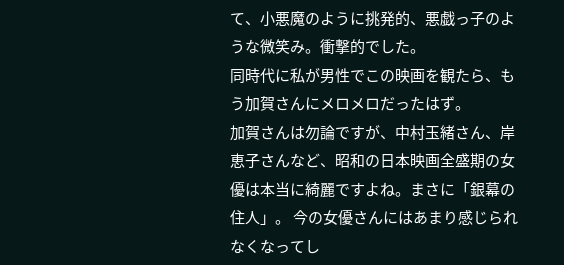て、小悪魔のように挑発的、悪戯っ子のような微笑み。衝撃的でした。
同時代に私が男性でこの映画を観たら、もう加賀さんにメロメロだったはず。
加賀さんは勿論ですが、中村玉緒さん、岸恵子さんなど、昭和の日本映画全盛期の女優は本当に綺麗ですよね。まさに「銀幕の住人」。 今の女優さんにはあまり感じられなくなってし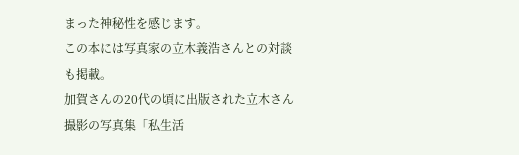まった神秘性を感じます。
この本には写真家の立木義浩さんとの対談も掲載。
加賀さんの20代の頃に出版された立木さん撮影の写真集「私生活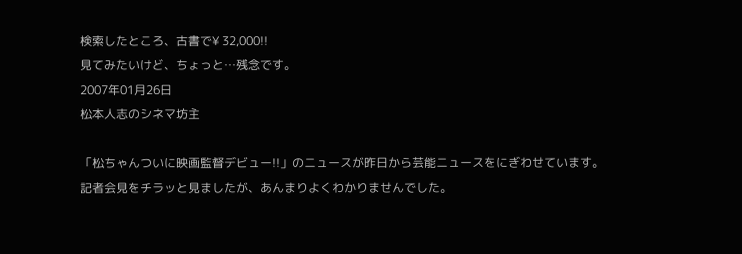検索したところ、古書で¥ 32,000!!
見てみたいけど、ちょっと…残念です。
2007年01月26日
松本人志のシネマ坊主

「松ちゃんついに映画監督デビュー!!」のニュースが昨日から芸能ニュースをにぎわせています。
記者会見をチラッと見ましたが、あんまりよくわかりませんでした。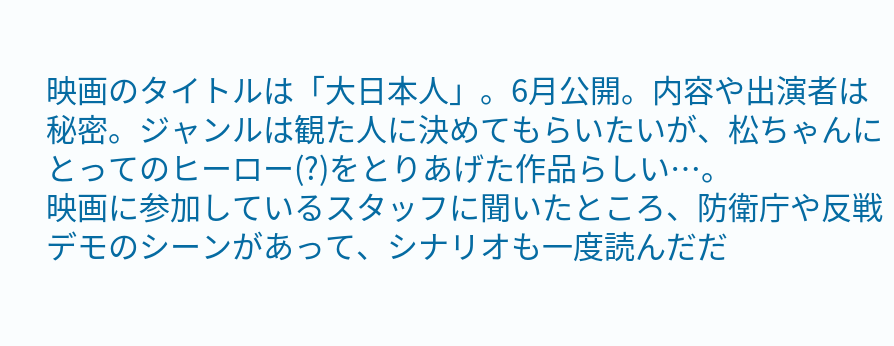映画のタイトルは「大日本人」。6月公開。内容や出演者は秘密。ジャンルは観た人に決めてもらいたいが、松ちゃんにとってのヒーロー(?)をとりあげた作品らしい…。
映画に参加しているスタッフに聞いたところ、防衛庁や反戦デモのシーンがあって、シナリオも一度読んだだ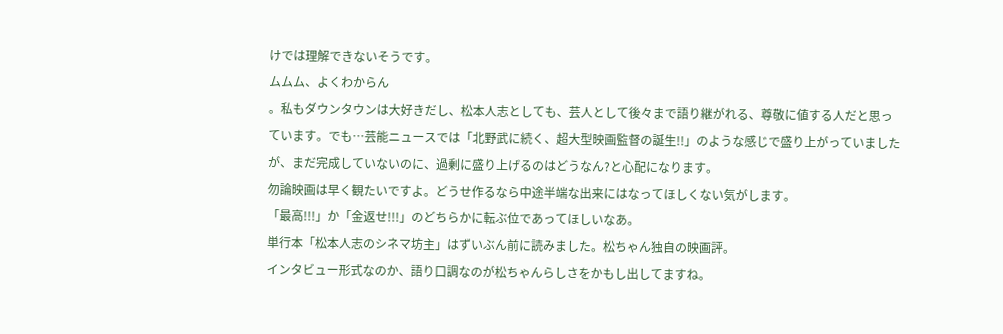けでは理解できないそうです。
ムムム、よくわからん
。私もダウンタウンは大好きだし、松本人志としても、芸人として後々まで語り継がれる、尊敬に値する人だと思っています。でも…芸能ニュースでは「北野武に続く、超大型映画監督の誕生!!」のような感じで盛り上がっていましたが、まだ完成していないのに、過剰に盛り上げるのはどうなん?と心配になります。
勿論映画は早く観たいですよ。どうせ作るなら中途半端な出来にはなってほしくない気がします。
「最高!!!」か「金返せ!!!」のどちらかに転ぶ位であってほしいなあ。
単行本「松本人志のシネマ坊主」はずいぶん前に読みました。松ちゃん独自の映画評。
インタビュー形式なのか、語り口調なのが松ちゃんらしさをかもし出してますね。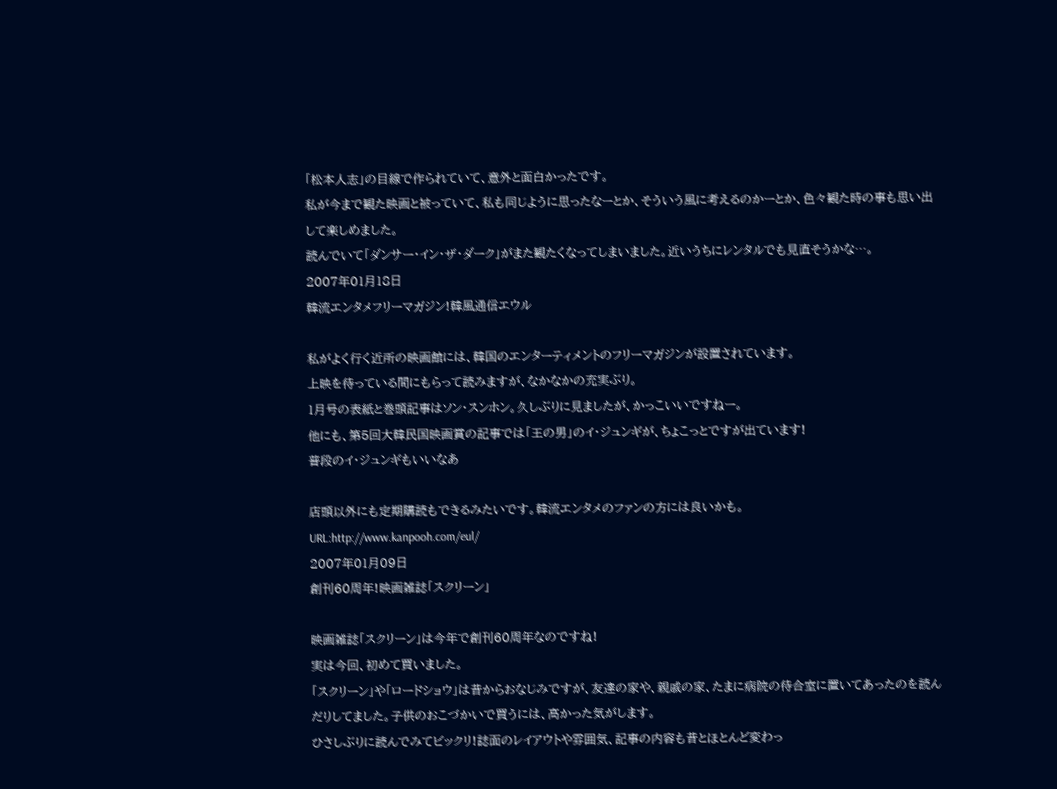「松本人志」の目線で作られていて、意外と面白かったです。
私が今まで観た映画と被っていて、私も同じように思ったなーとか、そういう風に考えるのかーとか、色々観た時の事も思い出して楽しめました。
読んでいて「ダンサー・イン・ザ・ダーク」がまた観たくなってしまいました。近いうちにレンタルでも見直そうかな…。
2007年01月18日
韓流エンタメフリーマガジン!韓風通信エウル

私がよく行く近所の映画館には、韓国のエンターティメントのフリーマガジンが設置されています。
上映を待っている間にもらって読みますが、なかなかの充実ぶり。
1月号の表紙と巻頭記事はソン・スンホン。久しぶりに見ましたが、かっこいいですねー。
他にも、第5回大韓民国映画賞の記事では「王の男」のイ・ジュンギが、ちょこっとですが出ています!
普段のイ・ジュンギもいいなあ

店頭以外にも定期購読もできるみたいです。韓流エンタメのファンの方には良いかも。
URL:http://www.kanpooh.com/eul/
2007年01月09日
創刊60周年!映画雑誌「スクリーン」

映画雑誌「スクリーン」は今年で創刊60周年なのですね!
実は今回、初めて買いました。
「スクリーン」や「ロードショウ」は昔からおなじみですが、友達の家や、親戚の家、たまに病院の待合室に置いてあったのを読んだりしてました。子供のおこづかいで買うには、高かった気がします。
ひさしぶりに読んでみてビックリ!誌面のレイアウトや雰囲気、記事の内容も昔とほとんど変わっ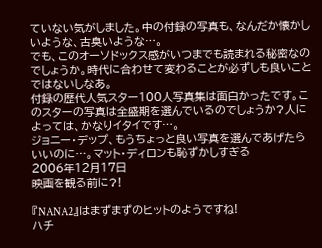ていない気がしました。中の付録の写真も、なんだか懐かしいような、古臭いような…。
でも、このオーソドックス感がいつまでも読まれる秘密なのでしょうか。時代に合わせて変わることが必ずしも良いことではないしなあ。
付録の歴代人気スター100人写真集は面白かったです。このスターの写真は全盛期を選んでいるのでしょうか?人によっては、かなりイタイです…。
ジョニー・デップ、もうちょっと良い写真を選んであげたらいいのに…。マット・ディロンも恥ずかしすぎる
2006年12月17日
映画を観る前に?!

『NANA2』はまずまずのヒットのようですね!
ハチ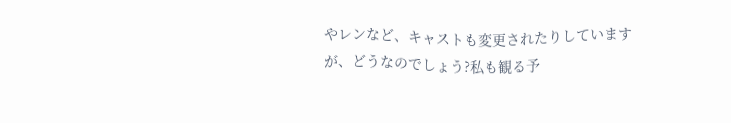やレンなど、キャストも変更されたりしていますが、どうなのでしょう?私も観る予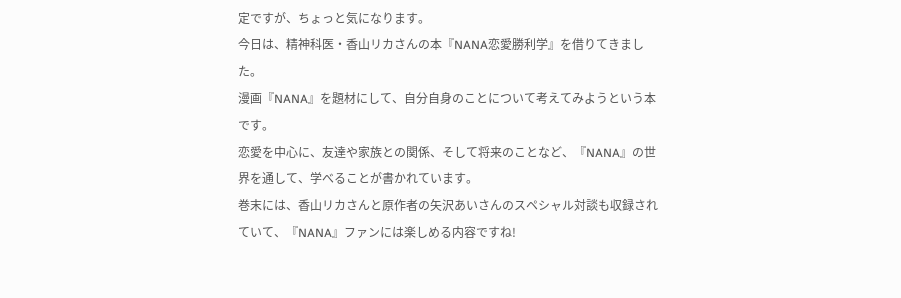定ですが、ちょっと気になります。
今日は、精神科医・香山リカさんの本『NANA恋愛勝利学』を借りてきました。
漫画『NANA』を題材にして、自分自身のことについて考えてみようという本です。
恋愛を中心に、友達や家族との関係、そして将来のことなど、『NANA』の世界を通して、学べることが書かれています。
巻末には、香山リカさんと原作者の矢沢あいさんのスペシャル対談も収録されていて、『NANA』ファンには楽しめる内容ですね!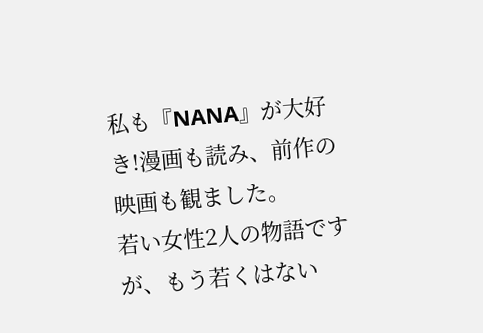私も『NANA』が大好き!漫画も読み、前作の映画も観ました。
若い女性2人の物語ですが、もう若くはない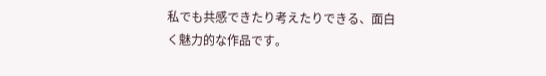私でも共感できたり考えたりできる、面白く魅力的な作品です。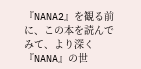『NANA2』を観る前に、この本を読んでみて、より深く『NANA』の世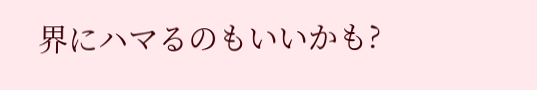界にハマるのもいいかも?